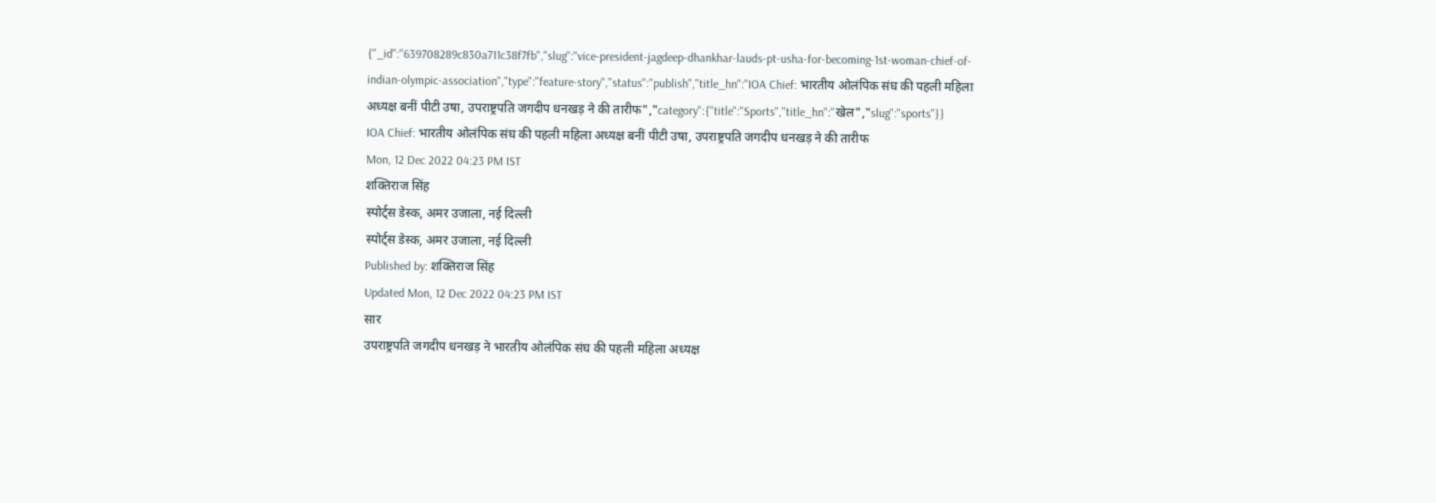{"_id":"639708289c830a711c38f7fb","slug":"vice-president-jagdeep-dhankhar-lauds-pt-usha-for-becoming-1st-woman-chief-of-indian-olympic-association","type":"feature-story","status":"publish","title_hn":"IOA Chief: भारतीय ओलंपिक संघ की पहली महिला अध्यक्ष बनीं पीटी उषा, उपराष्ट्रपति जगदीप धनखड़ ने की तारीफ","category":{"title":"Sports","title_hn":"खेल","slug":"sports"}}
IOA Chief: भारतीय ओलंपिक संघ की पहली महिला अध्यक्ष बनीं पीटी उषा, उपराष्ट्रपति जगदीप धनखड़ ने की तारीफ
Mon, 12 Dec 2022 04:23 PM IST
शक्तिराज सिंह
स्पोर्ट्स डेस्क, अमर उजाला, नई दिल्ली
स्पोर्ट्स डेस्क, अमर उजाला, नई दिल्ली
Published by: शक्तिराज सिंह
Updated Mon, 12 Dec 2022 04:23 PM IST
सार
उपराष्ट्रपति जगदीप धनखड़ ने भारतीय ओलंपिक संघ की पहली महिला अध्यक्ष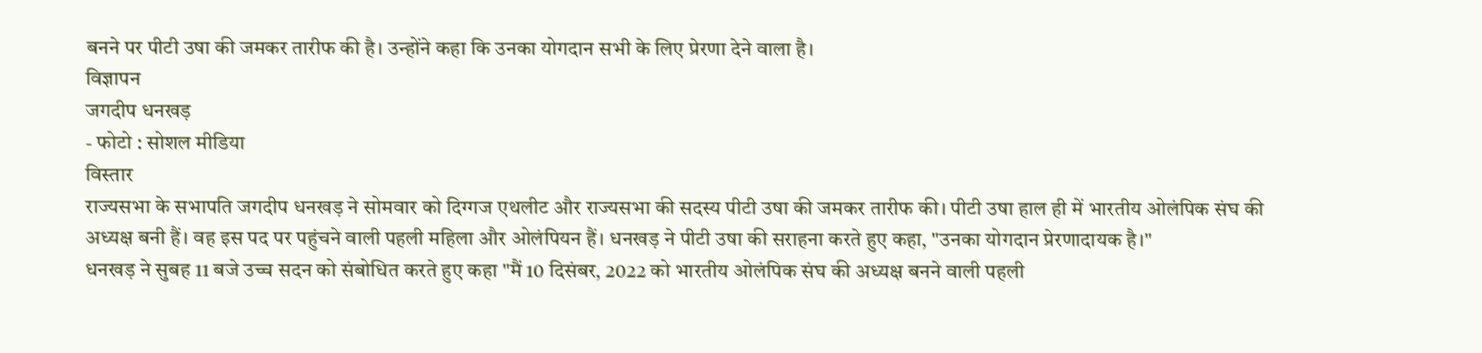बनने पर पीटी उषा की जमकर तारीफ की है। उन्होंने कहा कि उनका योगदान सभी के लिए प्रेरणा देने वाला है।
विज्ञापन
जगदीप धनखड़
- फोटो : सोशल मीडिया
विस्तार
राज्यसभा के सभापति जगदीप धनखड़ ने सोमवार को दिग्गज एथलीट और राज्यसभा की सदस्य पीटी उषा की जमकर तारीफ की। पीटी उषा हाल ही में भारतीय ओलंपिक संघ की अध्यक्ष बनी हैं। वह इस पद पर पहुंचने वाली पहली महिला और ओलंपियन हैं। धनखड़ ने पीटी उषा की सराहना करते हुए कहा, "उनका योगदान प्रेरणादायक है।"
धनखड़ ने सुबह 11 बजे उच्च सदन को संबोधित करते हुए कहा "मैं 10 दिसंबर, 2022 को भारतीय ओलंपिक संघ की अध्यक्ष बनने वाली पहली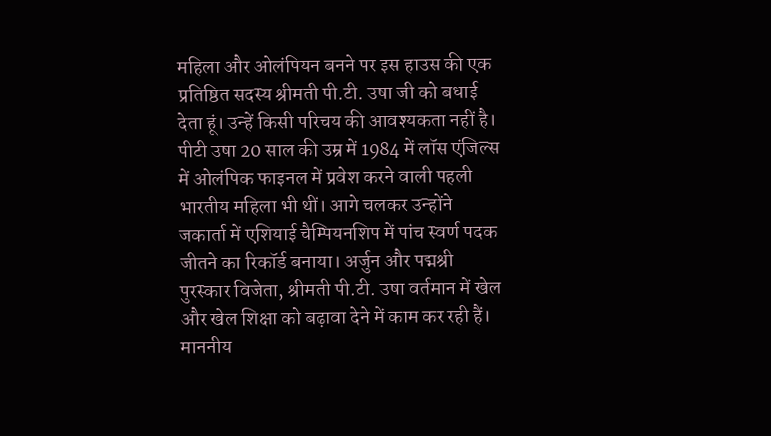महिला और ओलंपियन बनने पर इस हाउस की एक प्रतिष्ठित सदस्य श्रीमती पी.टी. उषा जी को बधाई देता हूं। उन्हें किसी परिचय की आवश्यकता नहीं है। पीटी उषा 20 साल की उम्र में 1984 में लॉस एंजिल्स में ओलंपिक फाइनल में प्रवेश करने वाली पहली भारतीय महिला भी थीं। आगे चलकर उन्होंने जकार्ता में एशियाई चैम्पियनशिप में पांच स्वर्ण पदक जीतने का रिकॉर्ड बनाया। अर्जुन और पद्मश्री पुरस्कार विजेता, श्रीमती पी.टी. उषा वर्तमान में खेल और खेल शिक्षा को बढ़ावा देने में काम कर रही हैं। माननीय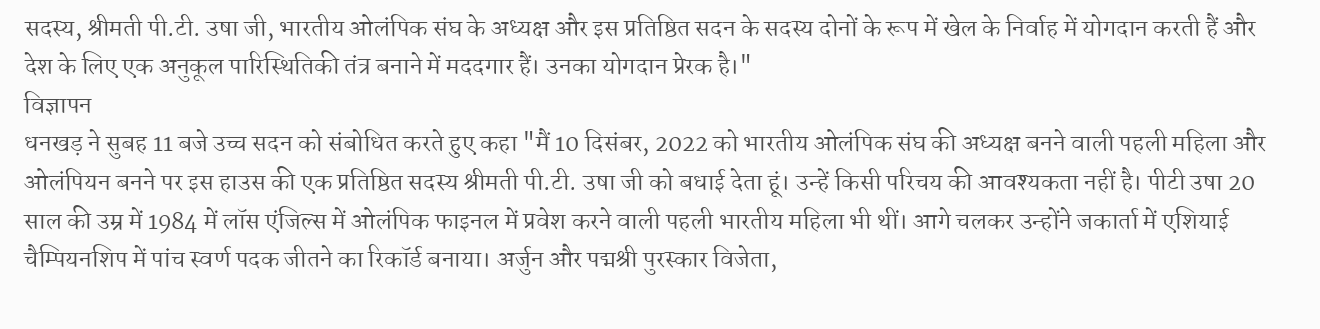सदस्य, श्रीमती पी.टी. उषा जी, भारतीय ओलंपिक संघ के अध्यक्ष और इस प्रतिष्ठित सदन के सदस्य दोनों के रूप में खेल के निर्वाह में योगदान करती हैं और देश के लिए एक अनुकूल पारिस्थितिकी तंत्र बनाने में मददगार हैं। उनका योगदान प्रेरक है।"
विज्ञापन
धनखड़ ने सुबह 11 बजे उच्च सदन को संबोधित करते हुए कहा "मैं 10 दिसंबर, 2022 को भारतीय ओलंपिक संघ की अध्यक्ष बनने वाली पहली महिला और ओलंपियन बनने पर इस हाउस की एक प्रतिष्ठित सदस्य श्रीमती पी.टी. उषा जी को बधाई देता हूं। उन्हें किसी परिचय की आवश्यकता नहीं है। पीटी उषा 20 साल की उम्र में 1984 में लॉस एंजिल्स में ओलंपिक फाइनल में प्रवेश करने वाली पहली भारतीय महिला भी थीं। आगे चलकर उन्होंने जकार्ता में एशियाई चैम्पियनशिप में पांच स्वर्ण पदक जीतने का रिकॉर्ड बनाया। अर्जुन और पद्मश्री पुरस्कार विजेता,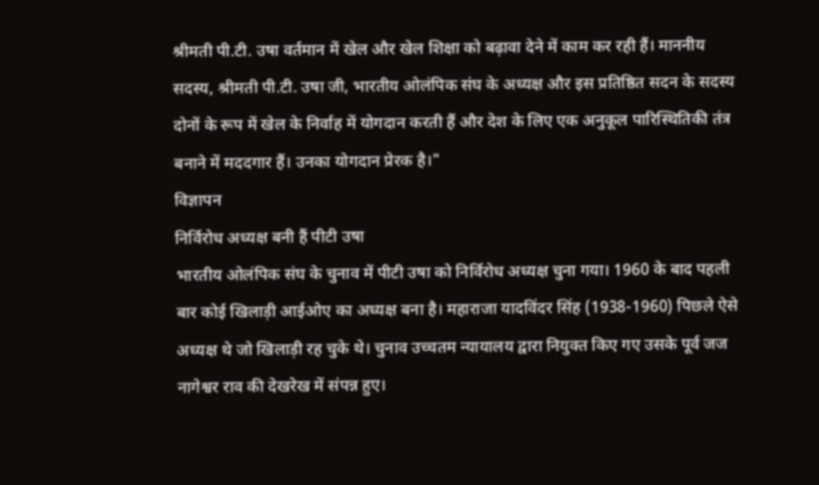श्रीमती पी.टी. उषा वर्तमान में खेल और खेल शिक्षा को बढ़ावा देने में काम कर रही हैं। माननीय सदस्य, श्रीमती पी.टी. उषा जी, भारतीय ओलंपिक संघ के अध्यक्ष और इस प्रतिष्ठित सदन के सदस्य दोनों के रूप में खेल के निर्वाह में योगदान करती हैं और देश के लिए एक अनुकूल पारिस्थितिकी तंत्र बनाने में मददगार हैं। उनका योगदान प्रेरक है।"
विज्ञापन
निर्विरोध अध्यक्ष बनी हैं पीटी उषा
भारतीय ओलंपिक संघ के चुनाव में पीटी उषा को निर्विरोध अध्यक्ष चुना गया। 1960 के बाद पहली बार कोई खिलाड़ी आईओए का अध्यक्ष बना है। महाराजा यादविंदर सिंह (1938-1960) पिछले ऐसे अध्यक्ष थे जो खिलाड़ी रह चुके थे। चुनाव उच्चतम न्यायालय द्वारा नियुक्त किए गए उसके पूर्व जज नागेश्वर राव की देखरेख में संपन्न हुए।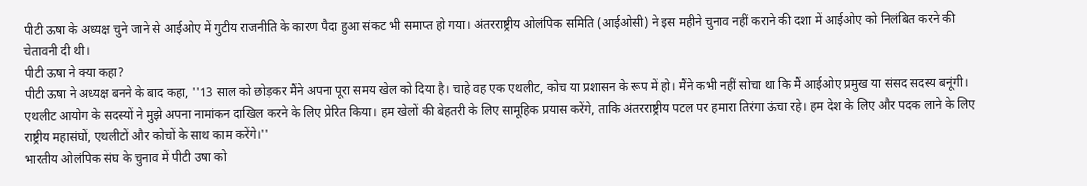पीटी ऊषा के अध्यक्ष चुने जाने से आईओए में गुटीय राजनीति के कारण पैदा हुआ संकट भी समाप्त हो गया। अंतरराष्ट्रीय ओलंपिक समिति (आईओसी) ने इस महीने चुनाव नहीं कराने की दशा में आईओए को निलंबित करने की चेतावनी दी थी।
पीटी ऊषा ने क्या कहा?
पीटी ऊषा ने अध्यक्ष बनने के बाद कहा, ''13 साल को छोड़कर मैंने अपना पूरा समय खेल को दिया है। चाहे वह एक एथलीट, कोच या प्रशासन के रूप में हो। मैंने कभी नहीं सोचा था कि मैं आईओए प्रमुख या संसद सदस्य बनूंगी। एथलीट आयोग के सदस्यों ने मुझे अपना नामांकन दाखिल करने के लिए प्रेरित किया। हम खेलों की बेहतरी के लिए सामूहिक प्रयास करेंगे, ताकि अंतरराष्ट्रीय पटल पर हमारा तिरंगा ऊंचा रहे। हम देश के लिए और पदक लाने के लिए राष्ट्रीय महासंघों, एथलीटों और कोचों के साथ काम करेंगे।''
भारतीय ओलंपिक संघ के चुनाव में पीटी उषा को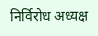निर्विरोध अध्यक्ष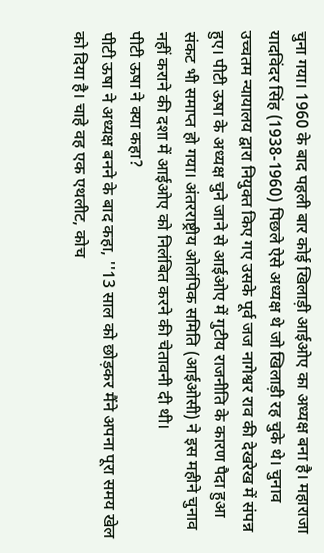चुना गया। 1960 के बाद पहली बार कोई खिलाड़ी आईओए का अध्यक्ष बना है। महाराजा यादविंदर सिंह (1938-1960) पिछले ऐसे अध्यक्ष थे जो खिलाड़ी रह चुके थे। चुनाव उच्चतम न्यायालय द्वारा नियुक्त किए गए उसके पूर्व जज नागेश्वर राव की देखरेख में संपन्न हुए। पीटी ऊषा के अध्यक्ष चुने जाने से आईओए में गुटीय राजनीति के कारण पैदा हुआ संकट भी समाप्त हो गया। अंतरराष्ट्रीय ओलंपिक समिति (आईओसी) ने इस महीने चुनाव नहीं कराने की दशा में आईओए को निलंबित करने की चेतावनी दी थी।
पीटी ऊषा ने क्या कहा?
पीटी ऊषा ने अध्यक्ष बनने के बाद कहा, ''13 साल को छोड़कर मैंने अपना पूरा समय खेल को दिया है। चाहे वह एक एथलीट, कोच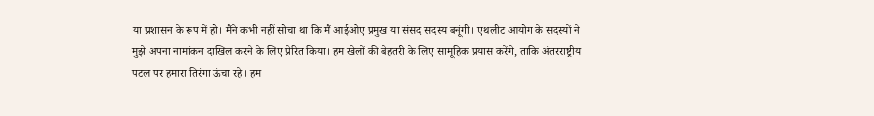या प्रशासन के रूप में हो। मैंने कभी नहीं सोचा था कि मैं आईओए प्रमुख या संसद सदस्य बनूंगी। एथलीट आयोग के सदस्यों ने मुझे अपना नामांकन दाखिल करने के लिए प्रेरित किया। हम खेलों की बेहतरी के लिए सामूहिक प्रयास करेंगे, ताकि अंतरराष्ट्रीय पटल पर हमारा तिरंगा ऊंचा रहे। हम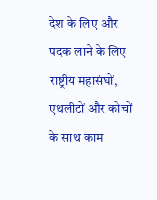देश के लिए और पदक लाने के लिए राष्ट्रीय महासंघों, एथलीटों और कोचों के साथ काम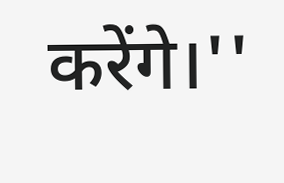करेंगे।''